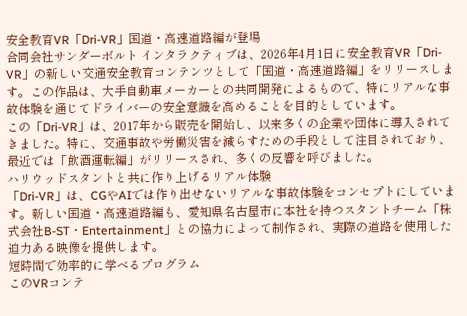安全教育VR「Dri-VR」国道・高速道路編が登場
合同会社サンダーボルト インタラクティブは、2026年4月1日に安全教育VR「Dri-VR」の新しい交通安全教育コンテンツとして「国道・高速道路編」をリリースします。この作品は、大手自動車メーカーとの共同開発によるもので、特にリアルな事故体験を通じてドライバーの安全意識を高めることを目的としています。
この「Dri-VR」は、2017年から販売を開始し、以来多くの企業や団体に導入されてきました。特に、交通事故や労働災害を減らすための手段として注目されており、最近では「飲酒運転編」がリリースされ、多くの反響を呼びました。
ハリウッドスタントと共に作り上げるリアル体験
「Dri-VR」は、CGやAIでは作り出せないリアルな事故体験をコンセプトにしています。新しい国道・高速道路編も、愛知県名古屋市に本社を持つスタントチーム「株式会社B-ST・Entertainment」との協力によって制作され、実際の道路を使用した迫力ある映像を提供します。
短時間で効率的に学べるプログラム
このVRコンテ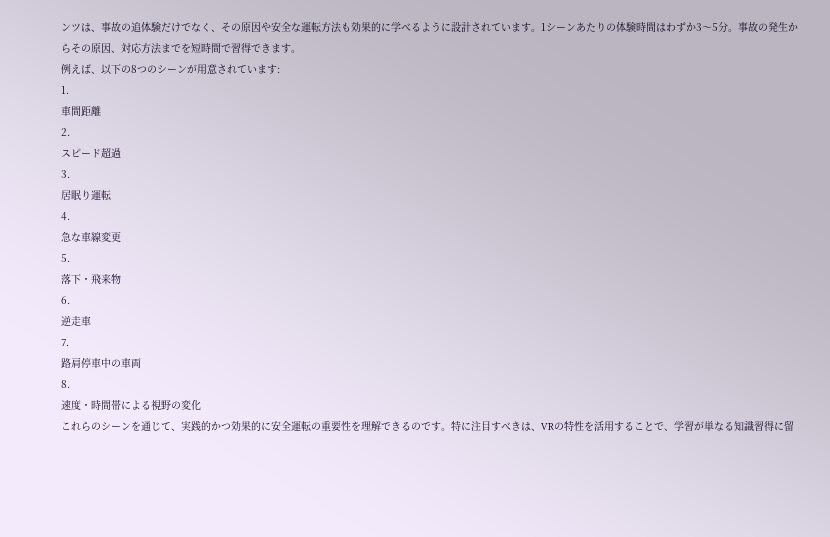ンツは、事故の追体験だけでなく、その原因や安全な運転方法も効果的に学べるように設計されています。1シーンあたりの体験時間はわずか3〜5分。事故の発生からその原因、対応方法までを短時間で習得できます。
例えば、以下の8つのシーンが用意されています:
1.
車間距離
2.
スピード超過
3.
居眠り運転
4.
急な車線変更
5.
落下・飛来物
6.
逆走車
7.
路肩停車中の車両
8.
速度・時間帯による視野の変化
これらのシーンを通じて、実践的かつ効果的に安全運転の重要性を理解できるのです。特に注目すべきは、VRの特性を活用することで、学習が単なる知識習得に留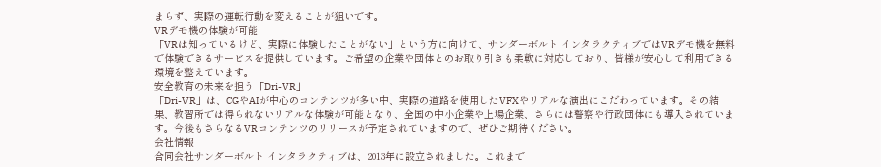まらず、実際の運転行動を変えることが狙いです。
VRデモ機の体験が可能
「VRは知っているけど、実際に体験したことがない」という方に向けて、サンダーボルト インタラクティブではVRデモ機を無料で体験できるサービスを提供しています。ご希望の企業や団体とのお取り引きも柔軟に対応しており、皆様が安心して利用できる環境を整えています。
安全教育の未来を担う「Dri-VR」
「Dri-VR」は、CGやAIが中心のコンテンツが多い中、実際の道路を使用したVFXやリアルな演出にこだわっています。その結果、教習所では得られないリアルな体験が可能となり、全国の中小企業や上場企業、さらには警察や行政団体にも導入されています。今後もさらなるVRコンテンツのリリースが予定されていますので、ぜひご期待ください。
会社情報
合同会社サンダーボルト インタラクティブは、2013年に設立されました。これまで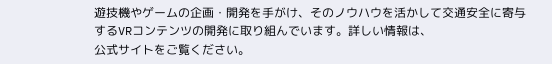遊技機やゲームの企画・開発を手がけ、そのノウハウを活かして交通安全に寄与するVRコンテンツの開発に取り組んでいます。詳しい情報は、
公式サイトをご覧ください。